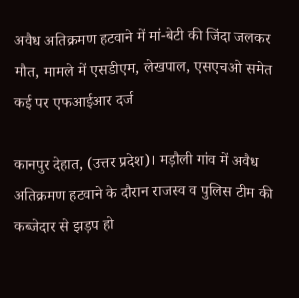अवैध अतिक्रमण हटवाने में मां-बेटी की जिंदा जलकर मौत, मामले में एसडीएम, लेखपाल, एसएचओ समेत कई पर एफआईआर दर्ज

कानपुर देहात, (उत्तर प्रदेश)। मड़ौली गांव में अवैध अतिक्रमण हटवाने के दौरान राजस्व व पुलिस टीम की कब्जेदार से झड़प हो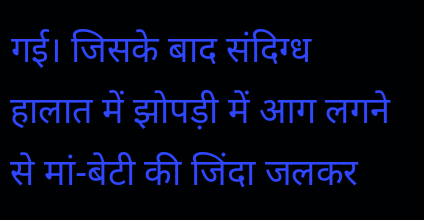गई। जिसके बाद संदिग्ध हालात में झोपड़ी में आग लगने से मां-बेटी की जिंदा जलकर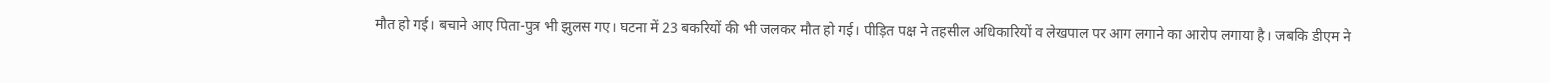मौत हो गई। बचाने आए पिता-पुत्र भी झुलस गए। घटना में 23 बकरियों की भी जलकर मौत हो गई। पीड़ित पक्ष ने तहसील अधिकारियों व लेखपाल पर आग लगाने का आरोप लगाया है। जबकि डीएम ने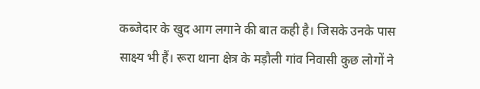कब्जेदार के खुद आग लगाने की बात कही है। जिसके उनके पास साक्ष्य भी हैं। रूरा थाना क्षेत्र के मड़ौली गांव निवासी कुछ लोगों ने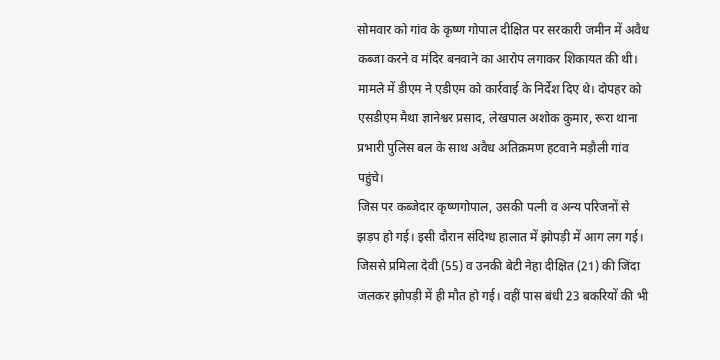सोमवार को गांव के कृष्ण गोपाल दीक्षित पर सरकारी जमीन में अवैध कब्जा करने व मंदिर बनवाने का आरोप लगाकर शिकायत की थी। मामले में डीएम ने एडीएम को कार्रवाई के निर्देश दिए थे। दोपहर को एसडीएम मैथा ज्ञानेश्वर प्रसाद, लेखपाल अशोक कुमार, रूरा थाना प्रभारी पुलिस बल के साथ अवैध अतिक्रमण हटवाने मड़ौली गांव पहुंचे।
जिस पर कब्जेदार कृष्णगोपाल, उसकी पत्नी व अन्य परिजनों से झड़प हो गई। इसी दौरान संदिग्ध हालात में झोपड़ी में आग लग गई। जिससे प्रमिला देवी (55) व उनकी बेटी नेहा दीक्षित (21) की जिंदा जलकर झोपड़ी में ही मौत हो गई। वहीं पास बंधी 23 बकरियों की भी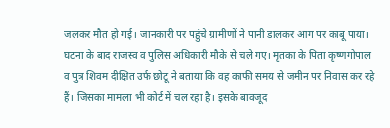जलकर मौत हो गई। जानकारी पर पहुंचे ग्रामीणों ने पानी डालकर आग पर काबू पाया। घटना के बाद राजस्व व पुलिस अधिकारी मौके से चले गए। मृतका के पिता कृष्णगोपाल व पुत्र शिवम दीक्षित उर्फ छोटू ने बताया कि वह काफी समय से जमीन पर निवास कर रहे हैं। जिसका मामला भी कोर्ट में चल रहा है। इसके बावजूद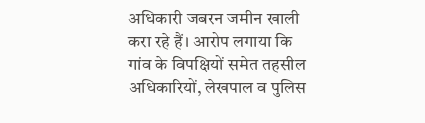अधिकारी जबरन जमीन खाली करा रहे हैं। आरोप लगाया कि गांव के विपक्षियों समेत तहसील अधिकारियों, लेखपाल व पुलिस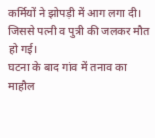कर्मियों ने झोपड़ी में आग लगा दी। जिससे पत्नी व पुत्री की जलकर मौत हो गई।
घटना के बाद गांव में तनाव का माहौल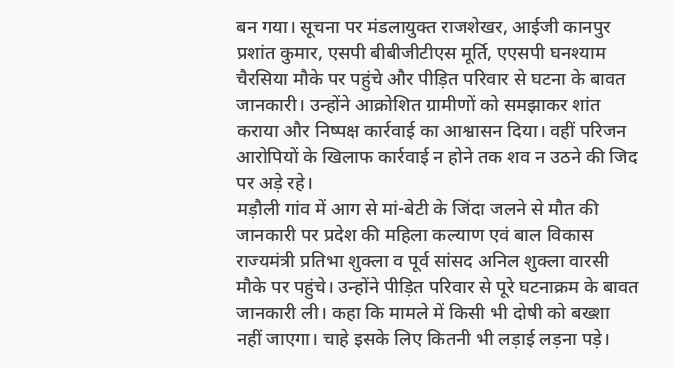बन गया। सूचना पर मंडलायुक्त राजशेखर, आईजी कानपुर प्रशांत कुमार, एसपी बीबीजीटीएस मूर्ति, एएसपी घनश्याम चैरसिया मौके पर पहुंचे और पीड़ित परिवार से घटना के बावत जानकारी। उन्होंने आक्रोशित ग्रामीणों को समझाकर शांत कराया और निष्पक्ष कार्रवाई का आश्वासन दिया। वहीं परिजन आरोपियों के खिलाफ कार्रवाई न होने तक शव न उठने की जिद पर अड़े रहे।
मड़ौली गांव में आग से मां-बेटी के जिंदा जलने से मौत की जानकारी पर प्रदेश की महिला कल्याण एवं बाल विकास राज्यमंत्री प्रतिभा शुक्ला व पूर्व सांसद अनिल शुक्ला वारसी मौके पर पहुंचे। उन्होंने पीड़ित परिवार से पूरे घटनाक्रम के बावत जानकारी ली। कहा कि मामले में किसी भी दोषी को बख्शा नहीं जाएगा। चाहे इसके लिए कितनी भी लड़ाई लड़ना पड़े।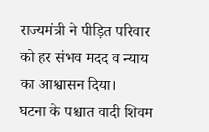राज्यमंत्री ने पीड़ित परिवार को हर संभव मदद व न्याय का आश्वासन दिया।
घटना के पश्चात वादी शिवम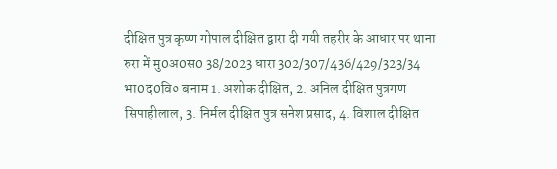दीक्षित पुत्र कृष्ण गोपाल दीक्षित द्वारा दी गयी तहरीर के आधार पर थाना रुरा में मु0अ0स0 38/2023 धारा 302/307/436/429/323/34 भा0द0वि० बनाम 1. अशोक दीक्षित, 2. अनिल दीक्षित पुत्रगण सिपाहीलाल, 3. निर्मल दीक्षित पुत्र सनेश प्रसाद, 4. विशाल दीक्षित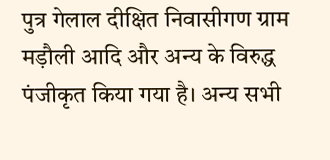पुत्र गेलाल दीक्षित निवासीगण ग्राम मड़ौली आदि और अन्य के विरुद्ध पंजीकृत किया गया है। अन्य सभी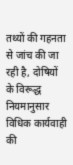तथ्यों की गहनता से जांच की जा रही है, दोषियों के विरूद्ध नियमानुसार विधिक कार्यवाही की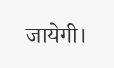जायेगी।